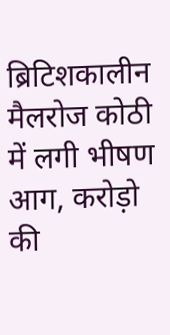ब्रिटिशकालीन मैलरोज कोठी में लगी भीषण आग, करोड़ो की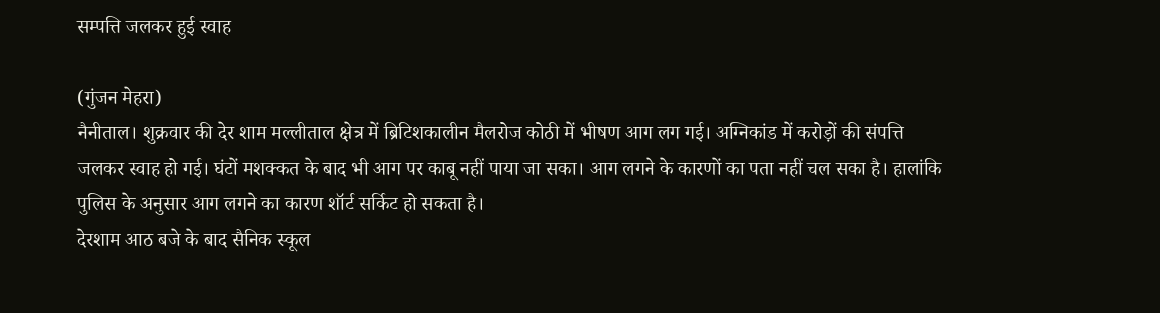सम्पत्ति जलकर हुई स्वाह

(गुंजन मेहरा)
नैनीताल। शुक्रवार की देर शाम मल्लीताल क्षेत्र में ब्रिटिशकालीन मैलरोज कोठी में भीषण आग लग गई। अग्निकांड में करोड़ों की संपत्ति जलकर स्वाह हो गई। घंटों मशक्कत के बाद भी आग पर काबू नहीं पाया जा सका। आग लगने के कारणों का पता नहीं चल सका है। हालांकि पुलिस के अनुसार आग लगने का कारण शॉर्ट सर्किट हो सकता है।
देरशाम आठ बजे के बाद सैनिक स्कूल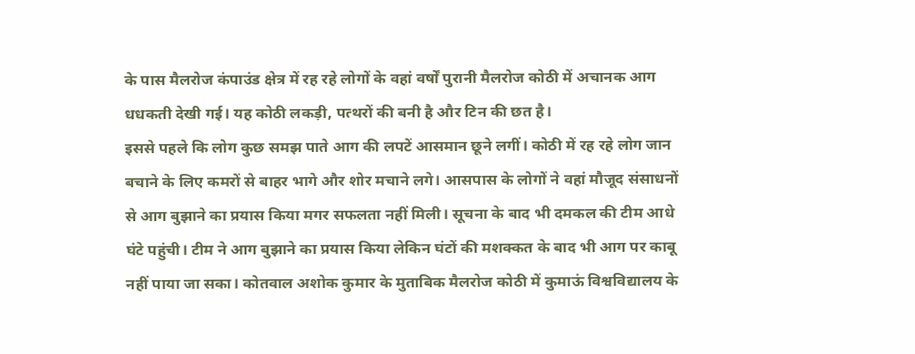के पास मैलरोज कंपाउंड क्षेत्र में रह रहे लोगों के वहां वर्षों पुरानी मैलरोज कोठी में अचानक आग धधकती देखी गई। यह कोठी लकड़ी, पत्थरों की बनी है और टिन की छत है।
इससे पहले कि लोग कुछ समझ पाते आग की लपटें आसमान छूने लगीं। कोठी में रह रहे लोग जान बचाने के लिए कमरों से बाहर भागे और शोर मचाने लगे। आसपास के लोगों ने वहां मौजूद संसाधनों से आग बुझाने का प्रयास किया मगर सफलता नहीं मिली। सूचना के बाद भी दमकल की टीम आधे घंटे पहुंची। टीम ने आग बुझाने का प्रयास किया लेकिन घंटों की मशक्कत के बाद भी आग पर काबू नहीं पाया जा सका। कोतवाल अशोक कुमार के मुताबिक मैलरोज कोठी में कुमाऊं विश्वविद्यालय के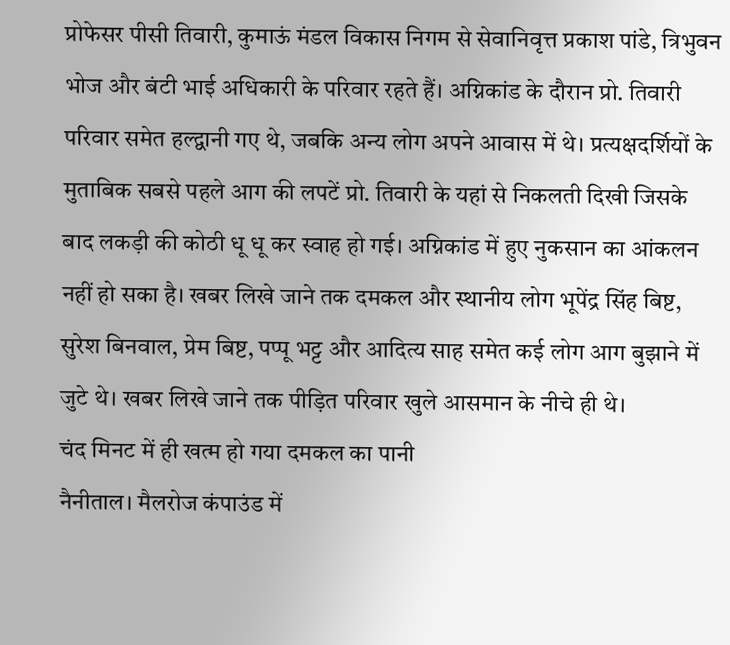प्रोफेसर पीसी तिवारी, कुमाऊं मंडल विकास निगम से सेवानिवृत्त प्रकाश पांडे, त्रिभुवन भोज और बंटी भाई अधिकारी के परिवार रहते हैं। अग्निकांड के दौरान प्रो. तिवारी परिवार समेत हल्द्वानी गए थे, जबकि अन्य लोग अपने आवास में थे। प्रत्यक्षदर्शियों के मुताबिक सबसे पहले आग की लपटें प्रो. तिवारी के यहां से निकलती दिखी जिसके बाद लकड़ी की कोठी धू धू कर स्वाह हो गई। अग्निकांड में हुए नुकसान का आंकलन नहीं हो सका है। खबर लिखे जाने तक दमकल और स्थानीय लोग भूपेंद्र सिंह बिष्ट, सुरेश बिनवाल, प्रेम बिष्ट, पप्पू भट्ट और आदित्य साह समेत कई लोग आग बुझाने में जुटे थे। खबर लिखे जाने तक पीड़ित परिवार खुले आसमान के नीचे ही थे।
चंद मिनट में ही खत्म हो गया दमकल का पानी
नैनीताल। मैलरोज कंपाउंड में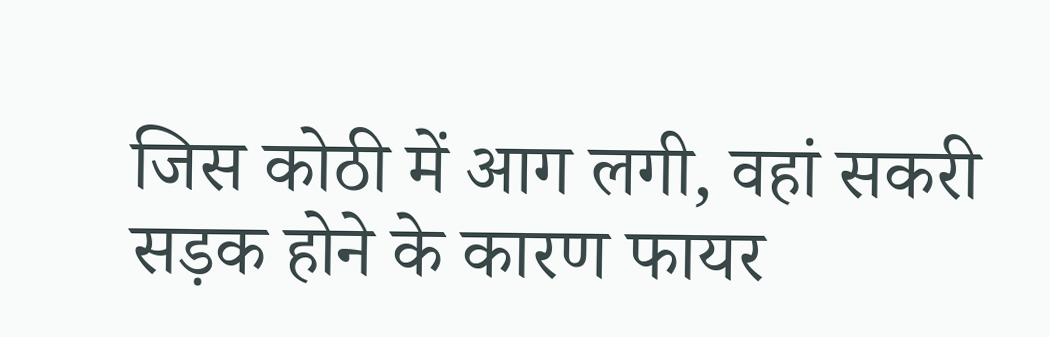जिस कोठी में आग लगी, वहां सकरी सड़क होने के कारण फायर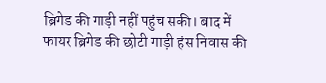ब्रिगेड की गाड़ी नहीं पहुंच सकी। बाद में फायर ब्रिगेड की छोटी गाड़ी हंस निवास की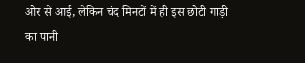ओर से आई, लेकिन चंद मिनटों में ही इस छोटी गाड़ी का पानी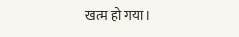खत्म हो गया।